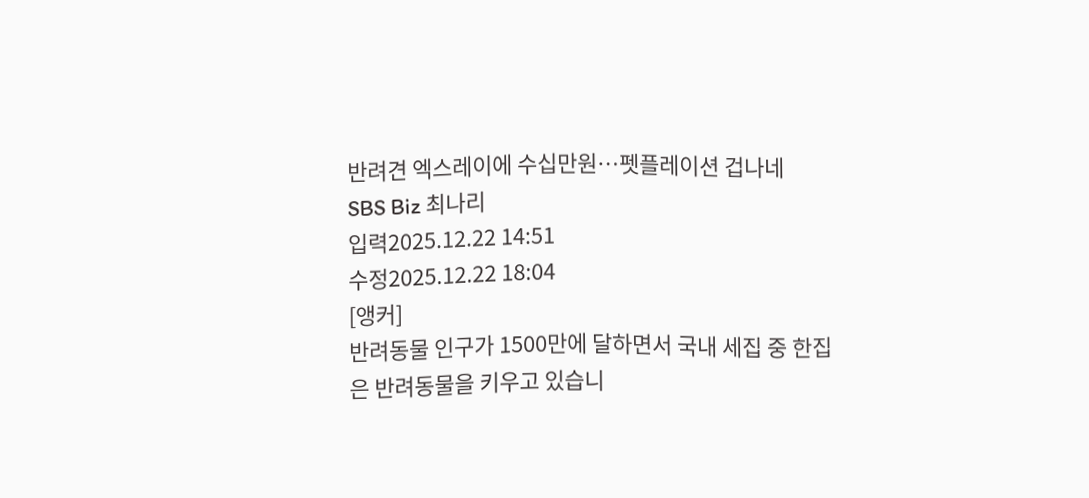반려견 엑스레이에 수십만원…펫플레이션 겁나네
SBS Biz 최나리
입력2025.12.22 14:51
수정2025.12.22 18:04
[앵커]
반려동물 인구가 1500만에 달하면서 국내 세집 중 한집은 반려동물을 키우고 있습니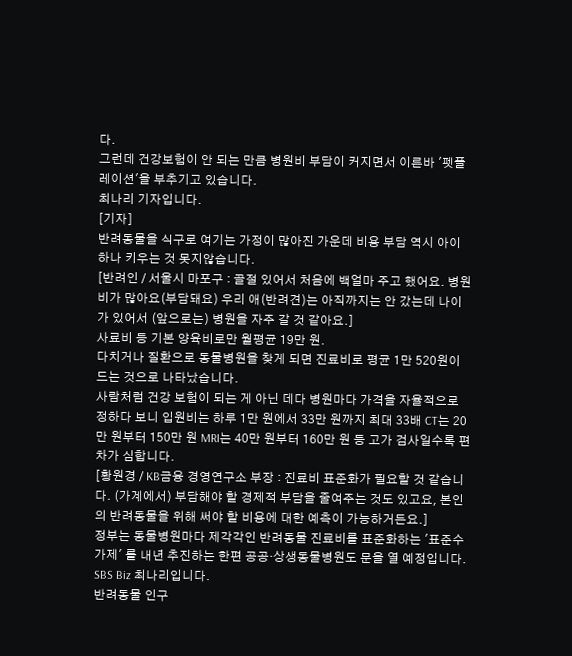다.
그런데 건강보험이 안 되는 만큼 병원비 부담이 커지면서 이른바 '펫플레이션'을 부추기고 있습니다.
최나리 기자입니다.
[기자]
반려동물을 식구로 여기는 가정이 많아진 가운데 비용 부담 역시 아이 하나 키우는 것 못지않습니다.
[반려인 / 서울시 마포구 : 골절 있어서 처음에 백얼마 주고 했어요. 병원비가 많아요(부담돼요) 우리 애(반려견)는 아직까지는 안 갔는데 나이가 있어서 (앞으로는) 병원을 자주 갈 것 같아요.]
사료비 등 기본 양육비로만 월평균 19만 원.
다치거나 질환으로 동물병원을 찾게 되면 진료비로 평균 1만 520원이 드는 것으로 나타났습니다.
사람처럼 건강 보험이 되는 게 아닌 데다 병원마다 가격을 자율적으로 정하다 보니 입원비는 하루 1만 원에서 33만 원까지 최대 33배 CT는 20만 원부터 150만 원 MRI는 40만 원부터 160만 원 등 고가 검사일수록 편차가 심합니다.
[황원경 / KB금융 경영연구소 부장 : 진료비 표준화가 필요할 것 같습니다. (가계에서) 부담해야 할 경제적 부담을 줄여주는 것도 있고요, 본인의 반려동물을 위해 써야 할 비용에 대한 예측이 가능하거든요.]
정부는 동물병원마다 제각각인 반려동물 진료비를 표준화하는 '표준수가제' 를 내년 추진하는 한편 공공·상생동물병원도 문을 열 예정입니다.
SBS Biz 최나리입니다.
반려동물 인구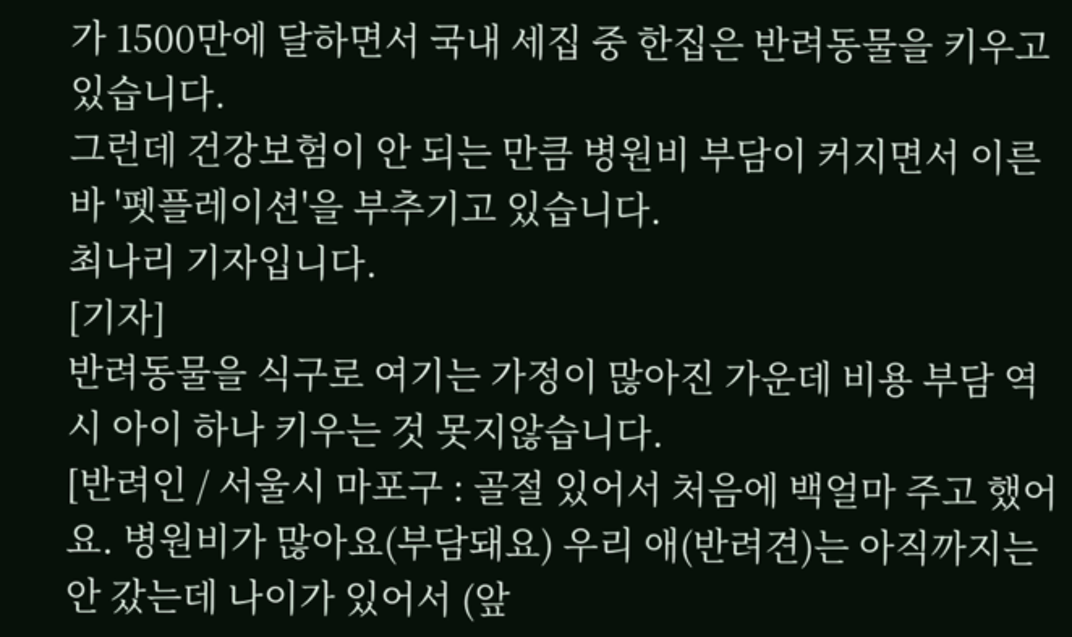가 1500만에 달하면서 국내 세집 중 한집은 반려동물을 키우고 있습니다.
그런데 건강보험이 안 되는 만큼 병원비 부담이 커지면서 이른바 '펫플레이션'을 부추기고 있습니다.
최나리 기자입니다.
[기자]
반려동물을 식구로 여기는 가정이 많아진 가운데 비용 부담 역시 아이 하나 키우는 것 못지않습니다.
[반려인 / 서울시 마포구 : 골절 있어서 처음에 백얼마 주고 했어요. 병원비가 많아요(부담돼요) 우리 애(반려견)는 아직까지는 안 갔는데 나이가 있어서 (앞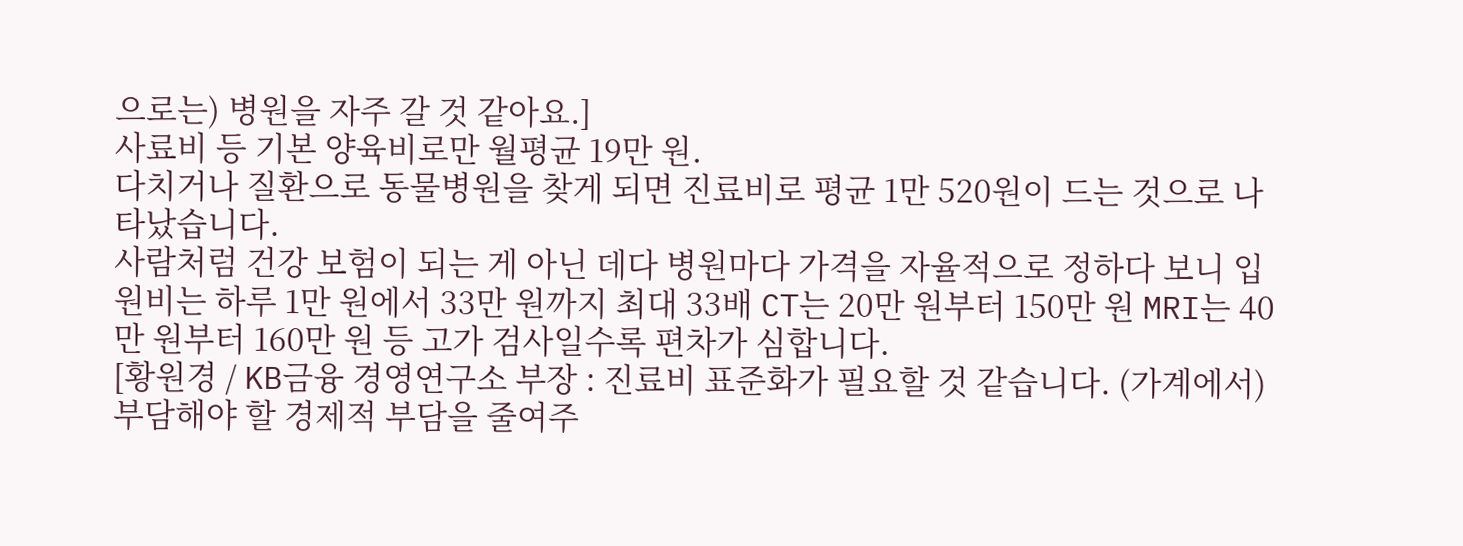으로는) 병원을 자주 갈 것 같아요.]
사료비 등 기본 양육비로만 월평균 19만 원.
다치거나 질환으로 동물병원을 찾게 되면 진료비로 평균 1만 520원이 드는 것으로 나타났습니다.
사람처럼 건강 보험이 되는 게 아닌 데다 병원마다 가격을 자율적으로 정하다 보니 입원비는 하루 1만 원에서 33만 원까지 최대 33배 CT는 20만 원부터 150만 원 MRI는 40만 원부터 160만 원 등 고가 검사일수록 편차가 심합니다.
[황원경 / KB금융 경영연구소 부장 : 진료비 표준화가 필요할 것 같습니다. (가계에서) 부담해야 할 경제적 부담을 줄여주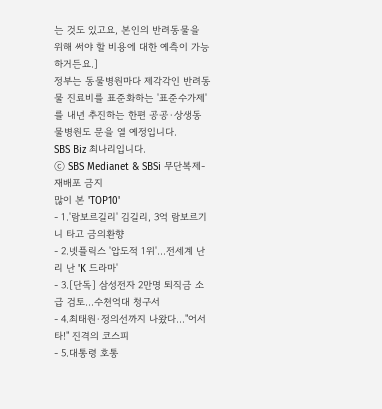는 것도 있고요, 본인의 반려동물을 위해 써야 할 비용에 대한 예측이 가능하거든요.]
정부는 동물병원마다 제각각인 반려동물 진료비를 표준화하는 '표준수가제' 를 내년 추진하는 한편 공공·상생동물병원도 문을 열 예정입니다.
SBS Biz 최나리입니다.
ⓒ SBS Medianet & SBSi 무단복제-재배포 금지
많이 본 'TOP10'
- 1.'람보르길리' 김길리, 3억 람보르기니 타고 금의환향
- 2.넷플릭스 '압도적 1위'…전세계 난리 난 'K 드라마'
- 3.[단독] 삼성전자 2만명 퇴직금 소급 검토…수천억대 청구서
- 4.최태원·정의선까지 나왔다…"어서 타!" 진격의 코스피
- 5.대통령 호통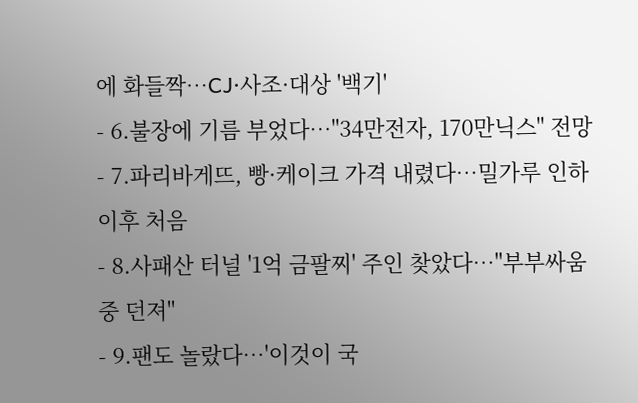에 화들짝…CJ·사조·대상 '백기'
- 6.불장에 기름 부었다…"34만전자, 170만닉스" 전망
- 7.파리바게뜨, 빵·케이크 가격 내렸다…밀가루 인하 이후 처음
- 8.사패산 터널 '1억 금팔찌' 주인 찾았다…"부부싸움 중 던져"
- 9.팬도 놀랐다…'이것이 국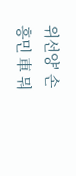위선양' 손흥민 車 뭐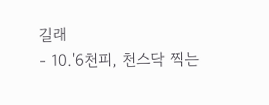길래
- 10.'6천피, 천스닥 찍는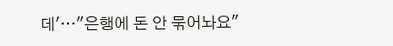데'…"은행에 돈 안 묶어놔요"